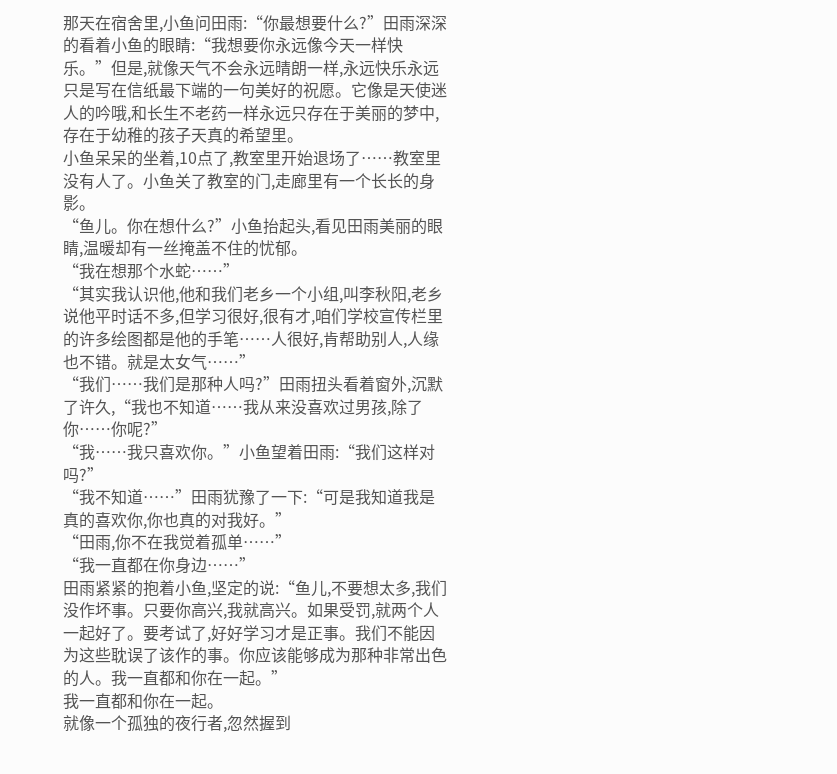那天在宿舍里,小鱼问田雨:“你最想要什么?”田雨深深的看着小鱼的眼睛:“我想要你永远像今天一样快乐。”但是,就像天气不会永远晴朗一样,永远快乐永远只是写在信纸最下端的一句美好的祝愿。它像是天使迷人的吟哦,和长生不老药一样永远只存在于美丽的梦中,存在于幼稚的孩子天真的希望里。
小鱼呆呆的坐着,10点了,教室里开始退场了……教室里没有人了。小鱼关了教室的门,走廊里有一个长长的身影。
“鱼儿。你在想什么?”小鱼抬起头,看见田雨美丽的眼睛,温暖却有一丝掩盖不住的忧郁。
“我在想那个水蛇……”
“其实我认识他,他和我们老乡一个小组,叫李秋阳,老乡说他平时话不多,但学习很好,很有才,咱们学校宣传栏里的许多绘图都是他的手笔……人很好,肯帮助别人,人缘也不错。就是太女气……”
“我们……我们是那种人吗?”田雨扭头看着窗外,沉默了许久,“我也不知道……我从来没喜欢过男孩,除了你……你呢?”
“我……我只喜欢你。”小鱼望着田雨:“我们这样对吗?”
“我不知道……”田雨犹豫了一下:“可是我知道我是真的喜欢你,你也真的对我好。”
“田雨,你不在我觉着孤单……”
“我一直都在你身边……”
田雨紧紧的抱着小鱼,坚定的说:“鱼儿,不要想太多,我们没作坏事。只要你高兴,我就高兴。如果受罚,就两个人一起好了。要考试了,好好学习才是正事。我们不能因为这些耽误了该作的事。你应该能够成为那种非常出色的人。我一直都和你在一起。”
我一直都和你在一起。
就像一个孤独的夜行者,忽然握到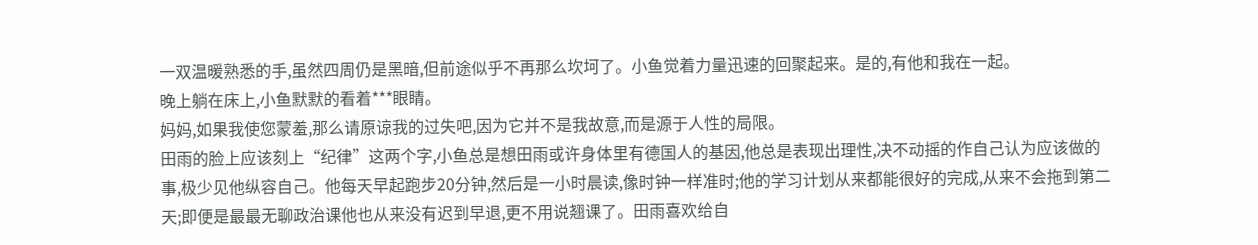一双温暖熟悉的手,虽然四周仍是黑暗,但前途似乎不再那么坎坷了。小鱼觉着力量迅速的回聚起来。是的,有他和我在一起。
晚上躺在床上,小鱼默默的看着***眼睛。
妈妈,如果我使您蒙羞,那么请原谅我的过失吧,因为它并不是我故意,而是源于人性的局限。
田雨的脸上应该刻上“纪律”这两个字,小鱼总是想田雨或许身体里有德国人的基因,他总是表现出理性,决不动摇的作自己认为应该做的事,极少见他纵容自己。他每天早起跑步20分钟,然后是一小时晨读,像时钟一样准时;他的学习计划从来都能很好的完成,从来不会拖到第二天;即便是最最无聊政治课他也从来没有迟到早退,更不用说翘课了。田雨喜欢给自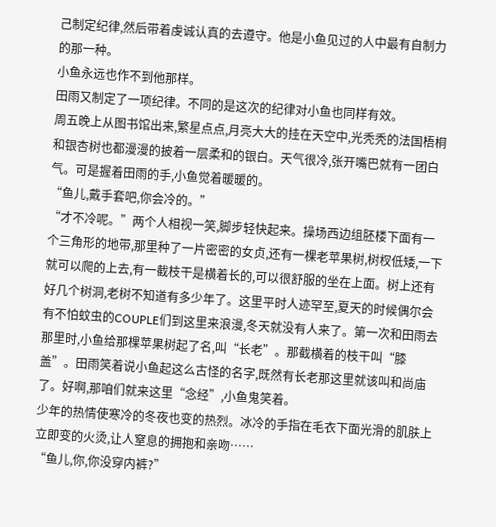己制定纪律,然后带着虔诚认真的去遵守。他是小鱼见过的人中最有自制力的那一种。
小鱼永远也作不到他那样。
田雨又制定了一项纪律。不同的是这次的纪律对小鱼也同样有效。
周五晚上从图书馆出来,繁星点点,月亮大大的挂在天空中,光秃秃的法国梧桐和银杏树也都漫漫的披着一层柔和的银白。天气很冷,张开嘴巴就有一团白气。可是握着田雨的手,小鱼觉着暖暖的。
“鱼儿,戴手套吧,你会冷的。”
“才不冷呢。”两个人相视一笑,脚步轻快起来。操场西边组胚楼下面有一个三角形的地带,那里种了一片密密的女贞,还有一棵老苹果树,树杈低矮,一下就可以爬的上去,有一截枝干是横着长的,可以很舒服的坐在上面。树上还有好几个树洞,老树不知道有多少年了。这里平时人迹罕至,夏天的时候偶尔会有不怕蚊虫的COUPLE们到这里来浪漫,冬天就没有人来了。第一次和田雨去那里时,小鱼给那棵苹果树起了名,叫“长老”。那截横着的枝干叫“膝盖”。田雨笑着说小鱼起这么古怪的名字,既然有长老那这里就该叫和尚庙了。好啊,那咱们就来这里“念经”,小鱼鬼笑着。
少年的热情使寒冷的冬夜也变的热烈。冰冷的手指在毛衣下面光滑的肌肤上立即变的火烫,让人窒息的拥抱和亲吻……
“鱼儿,你,你没穿内裤?”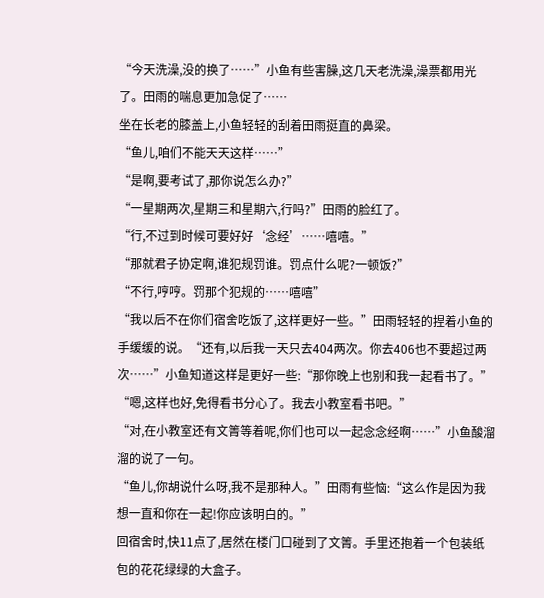“今天洗澡,没的换了……”小鱼有些害臊,这几天老洗澡,澡票都用光了。田雨的喘息更加急促了……
坐在长老的膝盖上,小鱼轻轻的刮着田雨挺直的鼻梁。
“鱼儿,咱们不能天天这样……”
“是啊,要考试了,那你说怎么办?”
“一星期两次,星期三和星期六,行吗?”田雨的脸红了。
“行,不过到时候可要好好‘念经’……嘻嘻。”
“那就君子协定啊,谁犯规罚谁。罚点什么呢?一顿饭?”
“不行,哼哼。罚那个犯规的……嘻嘻”
“我以后不在你们宿舍吃饭了,这样更好一些。”田雨轻轻的捏着小鱼的手缓缓的说。“还有,以后我一天只去404两次。你去406也不要超过两次……”小鱼知道这样是更好一些:“那你晚上也别和我一起看书了。”
“嗯,这样也好,免得看书分心了。我去小教室看书吧。”
“对,在小教室还有文箐等着呢,你们也可以一起念念经啊……”小鱼酸溜溜的说了一句。
“鱼儿,你胡说什么呀,我不是那种人。”田雨有些恼:“这么作是因为我想一直和你在一起!你应该明白的。”
回宿舍时,快11点了,居然在楼门口碰到了文箐。手里还抱着一个包装纸包的花花绿绿的大盒子。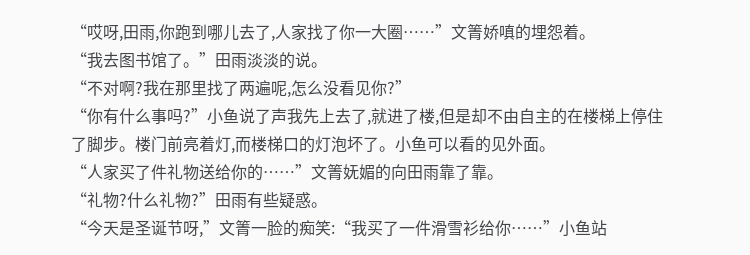“哎呀,田雨,你跑到哪儿去了,人家找了你一大圈……”文箐娇嗔的埋怨着。
“我去图书馆了。”田雨淡淡的说。
“不对啊?我在那里找了两遍呢,怎么没看见你?”
“你有什么事吗?”小鱼说了声我先上去了,就进了楼,但是却不由自主的在楼梯上停住了脚步。楼门前亮着灯,而楼梯口的灯泡坏了。小鱼可以看的见外面。
“人家买了件礼物送给你的……”文箐妩媚的向田雨靠了靠。
“礼物?什么礼物?”田雨有些疑惑。
“今天是圣诞节呀,”文箐一脸的痴笑:“我买了一件滑雪衫给你……”小鱼站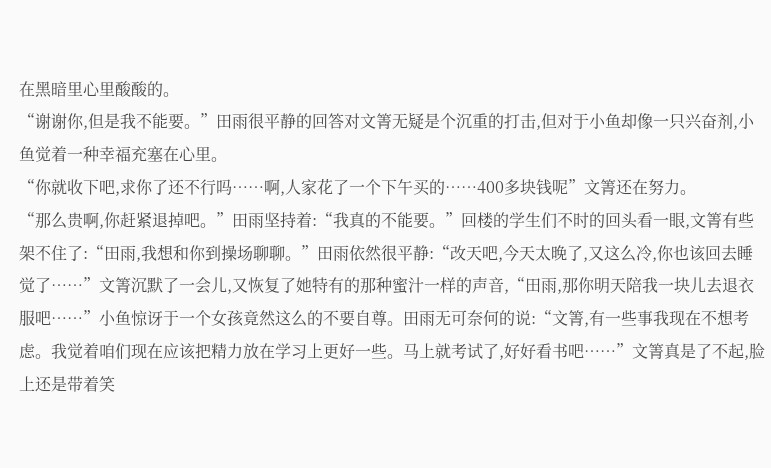在黑暗里心里酸酸的。
“谢谢你,但是我不能要。”田雨很平静的回答对文箐无疑是个沉重的打击,但对于小鱼却像一只兴奋剂,小鱼觉着一种幸福充塞在心里。
“你就收下吧,求你了还不行吗……啊,人家花了一个下午买的……400多块钱呢”文箐还在努力。
“那么贵啊,你赶紧退掉吧。”田雨坚持着:“我真的不能要。”回楼的学生们不时的回头看一眼,文箐有些架不住了:“田雨,我想和你到操场聊聊。”田雨依然很平静:“改天吧,今天太晚了,又这么冷,你也该回去睡觉了……”文箐沉默了一会儿,又恢复了她特有的那种蜜汁一样的声音,“田雨,那你明天陪我一块儿去退衣服吧……”小鱼惊讶于一个女孩竟然这么的不要自尊。田雨无可奈何的说:“文箐,有一些事我现在不想考虑。我觉着咱们现在应该把精力放在学习上更好一些。马上就考试了,好好看书吧……”文箐真是了不起,脸上还是带着笑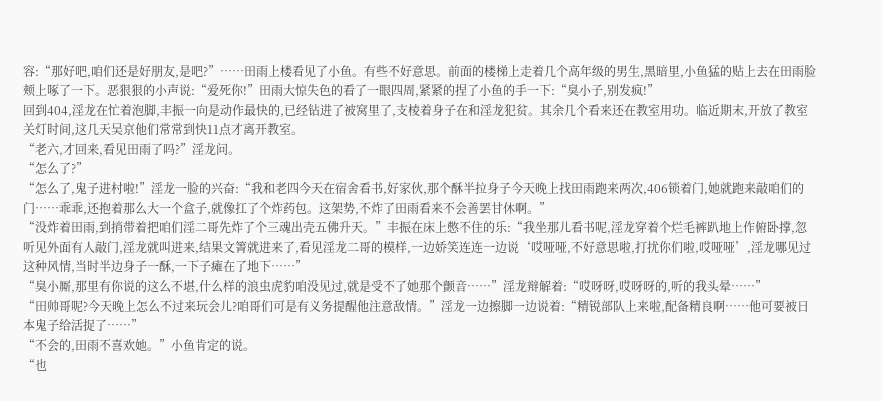容:“那好吧,咱们还是好朋友,是吧?”……田雨上楼看见了小鱼。有些不好意思。前面的楼梯上走着几个高年级的男生,黑暗里,小鱼猛的贴上去在田雨脸颊上啄了一下。恶狠狠的小声说:“爱死你!”田雨大惊失色的看了一眼四周,紧紧的捏了小鱼的手一下:“臭小子,别发疯!”
回到404,淫龙在忙着泡脚,丰振一向是动作最快的,已经钻进了被窝里了,支棱着身子在和淫龙犯贫。其余几个看来还在教室用功。临近期末,开放了教室关灯时间,这几天吴京他们常常到快11点才离开教室。
“老六,才回来,看见田雨了吗?”淫龙问。
“怎么了?”
“怎么了,鬼子进村啦!”淫龙一脸的兴奋:“我和老四今天在宿舍看书,好家伙,那个酥半拉身子今天晚上找田雨跑来两次,406锁着门,她就跑来敲咱们的门……乖乖,还抱着那么大一个盒子,就像扛了个炸药包。这架势,不炸了田雨看来不会善罢甘休啊。”
“没炸着田雨,到捎带着把咱们淫二哥先炸了个三魂出壳五佛升天。”丰振在床上憋不住的乐:“我坐那儿看书呢,淫龙穿着个烂毛裤趴地上作俯卧撑,忽听见外面有人敲门,淫龙就叫进来,结果文箐就进来了,看见淫龙二哥的模样,一边娇笑连连一边说‘哎哑哑,不好意思啦,打扰你们啦,哎哑哑’,淫龙哪见过这种风情,当时半边身子一酥,一下子瘫在了地下……”
“臭小厮,那里有你说的这么不堪,什么样的浪虫虎豹咱没见过,就是受不了她那个颤音……”淫龙辩解着:“哎呀呀,哎呀呀的,听的我头晕……”
“田帅哥呢?今天晚上怎么不过来玩会儿?咱哥们可是有义务提醒他注意敌情。”淫龙一边擦脚一边说着:“精锐部队上来啦,配备精良啊……他可要被日本鬼子给活捉了……”
“不会的,田雨不喜欢她。”小鱼肯定的说。
“也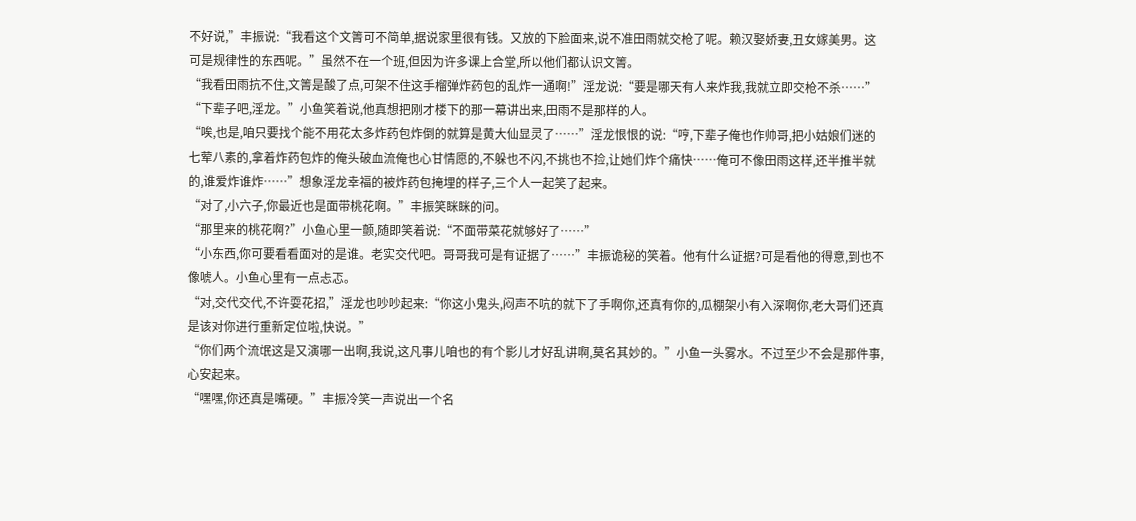不好说,”丰振说:“我看这个文箐可不简单,据说家里很有钱。又放的下脸面来,说不准田雨就交枪了呢。赖汉娶娇妻,丑女嫁美男。这可是规律性的东西呢。”虽然不在一个班,但因为许多课上合堂,所以他们都认识文箐。
“我看田雨抗不住,文箐是酸了点,可架不住这手榴弹炸药包的乱炸一通啊!”淫龙说:“要是哪天有人来炸我,我就立即交枪不杀……”
“下辈子吧,淫龙。”小鱼笑着说,他真想把刚才楼下的那一幕讲出来,田雨不是那样的人。
“唉,也是,咱只要找个能不用花太多炸药包炸倒的就算是黄大仙显灵了……”淫龙恨恨的说:“哼,下辈子俺也作帅哥,把小姑娘们迷的七荤八素的,拿着炸药包炸的俺头破血流俺也心甘情愿的,不躲也不闪,不挑也不捡,让她们炸个痛快……俺可不像田雨这样,还半推半就的,谁爱炸谁炸……”想象淫龙幸福的被炸药包掩埋的样子,三个人一起笑了起来。
“对了,小六子,你最近也是面带桃花啊。”丰振笑眯眯的问。
“那里来的桃花啊?”小鱼心里一颤,随即笑着说:“不面带菜花就够好了……”
“小东西,你可要看看面对的是谁。老实交代吧。哥哥我可是有证据了……”丰振诡秘的笑着。他有什么证据?可是看他的得意,到也不像唬人。小鱼心里有一点忐忑。
“对,交代交代,不许耍花招,”淫龙也吵吵起来:“你这小鬼头,闷声不吭的就下了手啊你,还真有你的,瓜棚架小有入深啊你,老大哥们还真是该对你进行重新定位啦,快说。”
“你们两个流氓这是又演哪一出啊,我说,这凡事儿咱也的有个影儿才好乱讲啊,莫名其妙的。”小鱼一头雾水。不过至少不会是那件事,心安起来。
“嘿嘿,你还真是嘴硬。”丰振冷笑一声说出一个名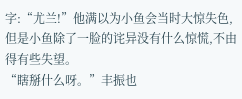字:“尤兰!”他满以为小鱼会当时大惊失色,但是小鱼除了一脸的诧异没有什么惊慌,不由得有些失望。
“瞎掰什么呀。”丰振也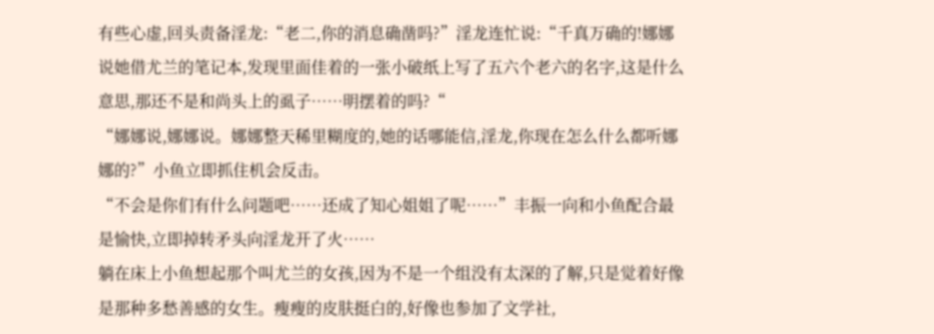有些心虚,回头责备淫龙:“老二,你的消息确凿吗?”淫龙连忙说:“千真万确的!娜娜说她借尤兰的笔记本,发现里面佳着的一张小破纸上写了五六个老六的名字,这是什么意思,那还不是和尚头上的虱子……明摆着的吗?“
“娜娜说,娜娜说。娜娜整天稀里糊度的,她的话哪能信,淫龙,你现在怎么什么都听娜娜的?”小鱼立即抓住机会反击。
“不会是你们有什么问题吧……还成了知心姐姐了呢……”丰振一向和小鱼配合最是愉快,立即掉转矛头向淫龙开了火……
躺在床上小鱼想起那个叫尤兰的女孩,因为不是一个组没有太深的了解,只是觉着好像是那种多愁善感的女生。瘦瘦的皮肤挺白的,好像也参加了文学社,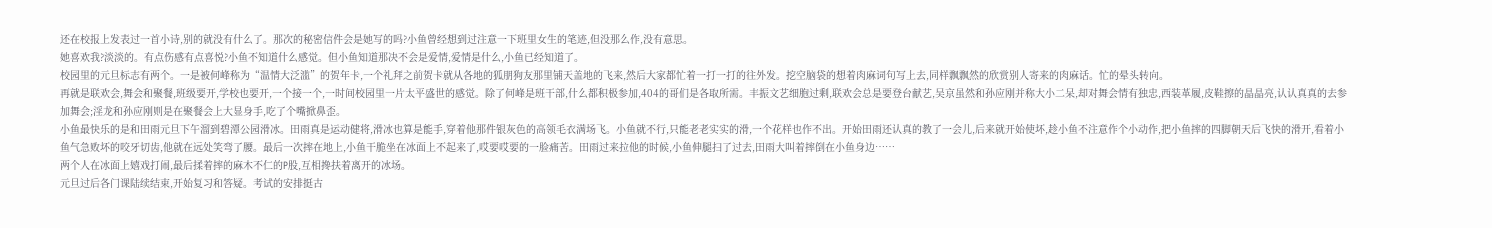还在校报上发表过一首小诗,别的就没有什么了。那次的秘密信件会是她写的吗?小鱼曾经想到过注意一下班里女生的笔迹,但没那么作,没有意思。
她喜欢我?淡淡的。有点伤感有点喜悦?小鱼不知道什么感觉。但小鱼知道那决不会是爱情,爱情是什么,小鱼已经知道了。
校园里的元旦标志有两个。一是被何峰称为“温情大泛滥”的贺年卡,一个礼拜之前贺卡就从各地的狐朋狗友那里铺天盖地的飞来,然后大家都忙着一打一打的往外发。挖空脑袋的想着肉麻词句写上去,同样飘飘然的欣赏别人寄来的肉麻话。忙的晕头转向。
再就是联欢会,舞会和聚餐,班级要开,学校也要开,一个接一个,一时间校园里一片太平盛世的感觉。除了何峰是班干部,什么都积极参加,404的哥们是各取所需。丰振文艺细胞过剩,联欢会总是要登台献艺,吴京虽然和孙应刚并称大小二呆,却对舞会情有独忠,西装革履,皮鞋擦的晶晶亮,认认真真的去参加舞会;淫龙和孙应刚则是在聚餐会上大显身手,吃了个嘴掀鼻歪。
小鱼最快乐的是和田雨元旦下午溜到碧潭公园滑冰。田雨真是运动健将,滑冰也算是能手,穿着他那件银灰色的高领毛衣满场飞。小鱼就不行,只能老老实实的滑,一个花样也作不出。开始田雨还认真的教了一会儿,后来就开始使坏,趁小鱼不注意作个小动作,把小鱼摔的四脚朝天后飞快的滑开,看着小鱼气急败坏的咬牙切齿,他就在远处笑弯了腰。最后一次摔在地上,小鱼干脆坐在冰面上不起来了,哎要哎要的一脸痛苦。田雨过来拉他的时候,小鱼伸腿扫了过去,田雨大叫着摔倒在小鱼身边……
两个人在冰面上嬉戏打闹,最后揉着摔的麻木不仁的P股,互相搀扶着离开的冰场。
元旦过后各门课陆续结束,开始复习和答疑。考试的安排挺古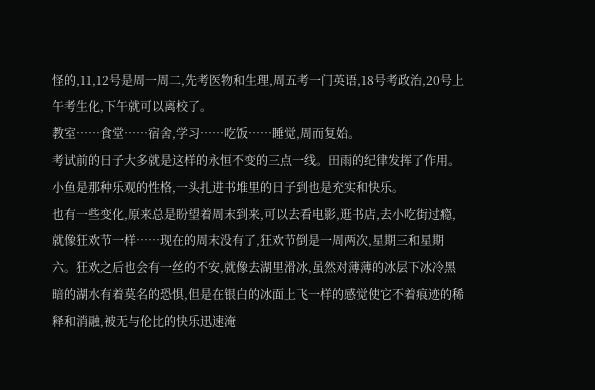怪的,11,12号是周一周二,先考医物和生理,周五考一门英语,18号考政治,20号上午考生化,下午就可以离校了。
教室……食堂……宿舍,学习……吃饭……睡觉,周而复始。
考试前的日子大多就是这样的永恒不变的三点一线。田雨的纪律发挥了作用。小鱼是那种乐观的性格,一头扎进书堆里的日子到也是充实和快乐。
也有一些变化,原来总是盼望着周末到来,可以去看电影,逛书店,去小吃街过瘾,就像狂欢节一样……现在的周末没有了,狂欢节倒是一周两次,星期三和星期六。狂欢之后也会有一丝的不安,就像去湖里滑冰,虽然对薄薄的冰层下冰冷黑暗的湖水有着莫名的恐惧,但是在银白的冰面上飞一样的感觉使它不着痕迹的稀释和消融,被无与伦比的快乐迅速淹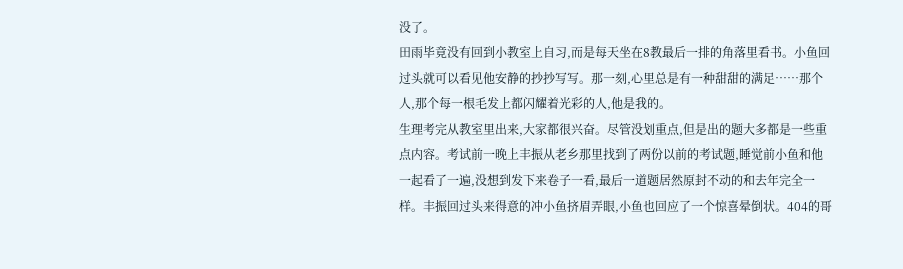没了。
田雨毕竟没有回到小教室上自习,而是每天坐在8教最后一排的角落里看书。小鱼回过头就可以看见他安静的抄抄写写。那一刻,心里总是有一种甜甜的满足……那个人,那个每一根毛发上都闪耀着光彩的人,他是我的。
生理考完从教室里出来,大家都很兴奋。尽管没划重点,但是出的题大多都是一些重点内容。考试前一晚上丰振从老乡那里找到了两份以前的考试题,睡觉前小鱼和他一起看了一遍,没想到发下来卷子一看,最后一道题居然原封不动的和去年完全一样。丰振回过头来得意的冲小鱼挤眉弄眼,小鱼也回应了一个惊喜晕倒状。404的哥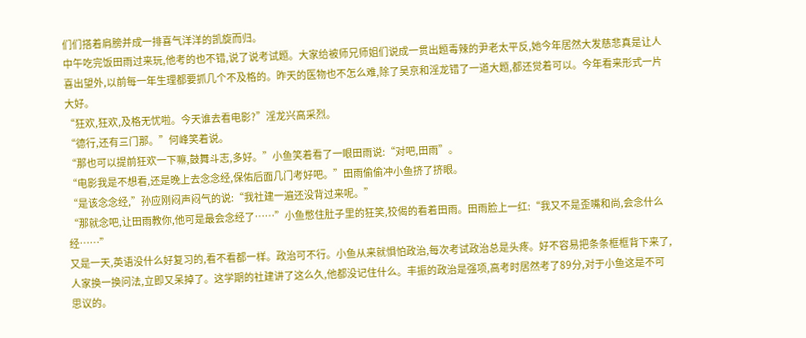们们搭着肩膀并成一排喜气洋洋的凯旋而归。
中午吃完饭田雨过来玩,他考的也不错,说了说考试题。大家给被师兄师姐们说成一贯出题毒辣的尹老太平反,她今年居然大发慈悲真是让人喜出望外,以前每一年生理都要抓几个不及格的。昨天的医物也不怎么难,除了吴京和淫龙错了一道大题,都还觉着可以。今年看来形式一片大好。
“狂欢,狂欢,及格无忧啦。今天谁去看电影?”淫龙兴高采烈。
“德行,还有三门那。”何峰笑着说。
“那也可以提前狂欢一下嘛,鼓舞斗志,多好。”小鱼笑着看了一眼田雨说:“对吧,田雨”。
“电影我是不想看,还是晚上去念念经,保佑后面几门考好吧。”田雨偷偷冲小鱼挤了挤眼。
“是该念念经,”孙应刚闷声闷气的说:“我社建一遍还没背过来呢。”
“那就念吧,让田雨教你,他可是最会念经了……”小鱼憋住肚子里的狂笑,狡偈的看着田雨。田雨脸上一红:“我又不是歪嘴和尚,会念什么经……”
又是一天,英语没什么好复习的,看不看都一样。政治可不行。小鱼从来就惧怕政治,每次考试政治总是头疼。好不容易把条条框框背下来了,人家换一换问法,立即又呆掉了。这学期的社建讲了这么久,他都没记住什么。丰振的政治是强项,高考时居然考了89分,对于小鱼这是不可思议的。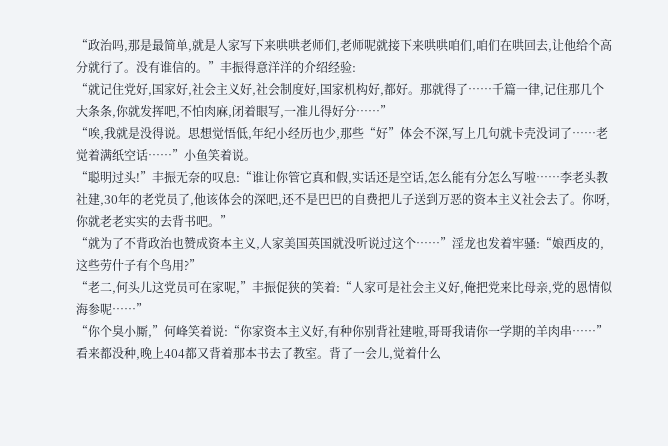“政治吗,那是最简单,就是人家写下来哄哄老师们,老师呢就接下来哄哄咱们,咱们在哄回去,让他给个高分就行了。没有谁信的。”丰振得意洋洋的介绍经验:
“就记住党好,国家好,社会主义好,社会制度好,国家机构好,都好。那就得了……千篇一律,记住那几个大条条,你就发挥吧,不怕肉麻,闭着眼写,一准儿得好分……”
“唉,我就是没得说。思想觉悟低,年纪小经历也少,那些“好”体会不深,写上几句就卡壳没词了……老觉着满纸空话……”小鱼笑着说。
“聪明过头!”丰振无奈的叹息:“谁让你管它真和假,实话还是空话,怎么能有分怎么写啦……李老头教社建,30年的老党员了,他该体会的深吧,还不是巴巴的自费把儿子送到万恶的资本主义社会去了。你呀,你就老老实实的去背书吧。”
“就为了不背政治也赞成资本主义,人家美国英国就没听说过这个……”淫龙也发着牢骚:“娘西皮的,这些劳什子有个鸟用?”
“老二,何头儿这党员可在家呢,”丰振促狭的笑着:“人家可是社会主义好,俺把党来比母亲,党的恩情似海参呢……”
“你个臭小厮,”何峰笑着说:“你家资本主义好,有种你别背社建啦,哥哥我请你一学期的羊肉串……”
看来都没种,晚上404都又背着那本书去了教室。背了一会儿,觉着什么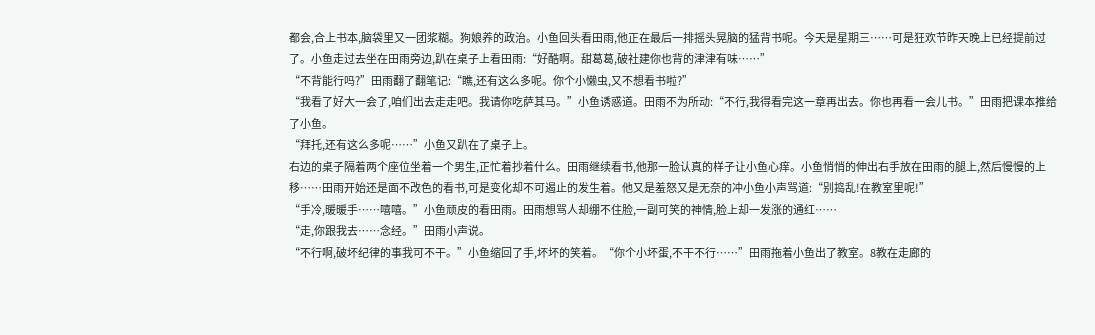都会,合上书本,脑袋里又一团浆糊。狗娘养的政治。小鱼回头看田雨,他正在最后一排摇头晃脑的猛背书呢。今天是星期三……可是狂欢节昨天晚上已经提前过了。小鱼走过去坐在田雨旁边,趴在桌子上看田雨:“好酷啊。甜葛葛,破社建你也背的津津有味……”
“不背能行吗?”田雨翻了翻笔记:“瞧,还有这么多呢。你个小懒虫,又不想看书啦?”
“我看了好大一会了,咱们出去走走吧。我请你吃萨其马。”小鱼诱惑道。田雨不为所动:“不行,我得看完这一章再出去。你也再看一会儿书。”田雨把课本推给了小鱼。
“拜托,还有这么多呢……”小鱼又趴在了桌子上。
右边的桌子隔着两个座位坐着一个男生,正忙着抄着什么。田雨继续看书,他那一脸认真的样子让小鱼心痒。小鱼悄悄的伸出右手放在田雨的腿上,然后慢慢的上移……田雨开始还是面不改色的看书,可是变化却不可遏止的发生着。他又是羞怒又是无奈的冲小鱼小声骂道:“别捣乱!在教室里呢!”
“手冷,暖暖手……嘻嘻。”小鱼顽皮的看田雨。田雨想骂人却绷不住脸,一副可笑的神情,脸上却一发涨的通红……
“走,你跟我去……念经。”田雨小声说。
“不行啊,破坏纪律的事我可不干。”小鱼缩回了手,坏坏的笑着。“你个小坏蛋,不干不行……”田雨拖着小鱼出了教室。8教在走廊的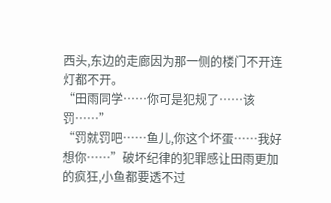西头,东边的走廊因为那一侧的楼门不开连灯都不开。
“田雨同学……你可是犯规了……该罚……”
“罚就罚吧……鱼儿,你这个坏蛋……我好想你……”破坏纪律的犯罪感让田雨更加的疯狂,小鱼都要透不过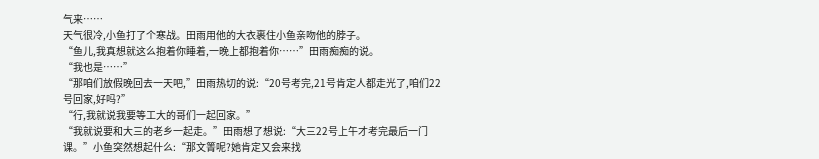气来……
天气很冷,小鱼打了个寒战。田雨用他的大衣裹住小鱼亲吻他的脖子。
“鱼儿,我真想就这么抱着你睡着,一晚上都抱着你……”田雨痴痴的说。
“我也是……”
“那咱们放假晚回去一天吧,”田雨热切的说:“20号考完,21号肯定人都走光了,咱们22号回家,好吗?”
“行,我就说我要等工大的哥们一起回家。”
“我就说要和大三的老乡一起走。”田雨想了想说:“大三22号上午才考完最后一门课。”小鱼突然想起什么:“那文箐呢?她肯定又会来找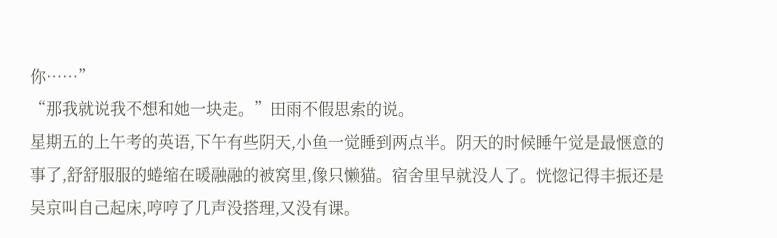你……”
“那我就说我不想和她一块走。”田雨不假思索的说。
星期五的上午考的英语,下午有些阴天,小鱼一觉睡到两点半。阴天的时候睡午觉是最惬意的事了,舒舒服服的蜷缩在暖融融的被窝里,像只懒猫。宿舍里早就没人了。恍惚记得丰振还是吴京叫自己起床,哼哼了几声没搭理,又没有课。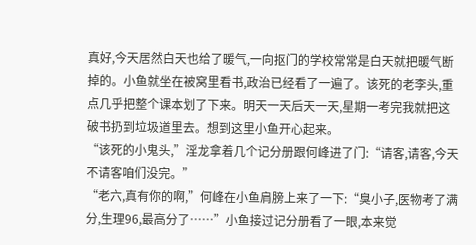真好,今天居然白天也给了暖气,一向抠门的学校常常是白天就把暖气断掉的。小鱼就坐在被窝里看书,政治已经看了一遍了。该死的老李头,重点几乎把整个课本划了下来。明天一天后天一天,星期一考完我就把这破书扔到垃圾道里去。想到这里小鱼开心起来。
“该死的小鬼头,”淫龙拿着几个记分册跟何峰进了门:“请客,请客,今天不请客咱们没完。”
“老六,真有你的啊,”何峰在小鱼肩膀上来了一下:“臭小子,医物考了满分,生理96,最高分了……”小鱼接过记分册看了一眼,本来觉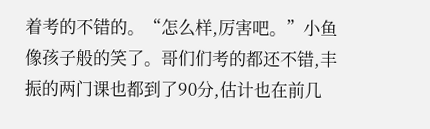着考的不错的。“怎么样,厉害吧。”小鱼像孩子般的笑了。哥们们考的都还不错,丰振的两门课也都到了90分,估计也在前几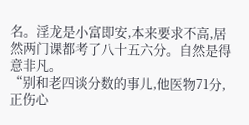名。淫龙是小富即安,本来要求不高,居然两门课都考了八十五六分。自然是得意非凡。
“别和老四谈分数的事儿,他医物71分,正伤心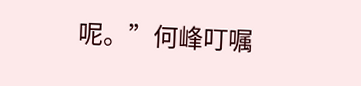呢。”何峰叮嘱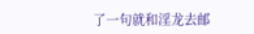了一句就和淫龙去邮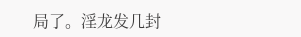局了。淫龙发几封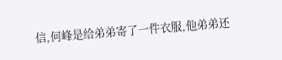信,何峰是给弟弟寄了一件衣服,他弟弟还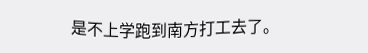是不上学跑到南方打工去了。